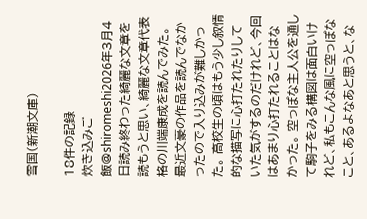雪国(新潮文庫)

18件の記録
炊き込みご飯@shiromeshi2026年3月4日読み終わった綺麗な文章を読もうと思い、綺麗な文章代表格の川端康成を読んでみた。 最近文豪の作品を読んでなかったので入り込みが難しかった。 高校生の頃はもう少し叙情的な描写に心打たれたりしていた気がするのだけれど、今回はあまり心打たれることはなかった。 空っぽな主人公を通して駒子をみる構図は面白いけれど、私もこんな風に空っぽなこと、あるよなあと思うと、な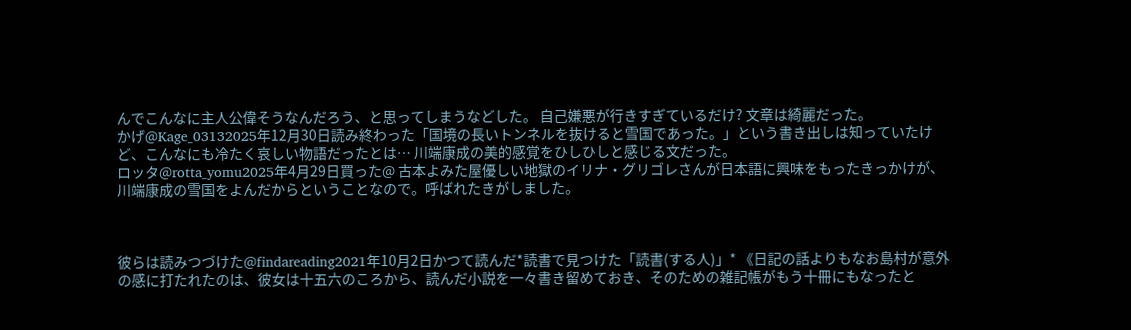んでこんなに主人公偉そうなんだろう、と思ってしまうなどした。 自己嫌悪が行きすぎているだけ? 文章は綺麗だった。
かげ@Kage_03132025年12月30日読み終わった「国境の長いトンネルを抜けると雪国であった。」という書き出しは知っていたけど、こんなにも冷たく哀しい物語だったとは… 川端康成の美的感覚をひしひしと感じる文だった。
ロッタ@rotta_yomu2025年4月29日買った@ 古本よみた屋優しい地獄のイリナ・グリゴレさんが日本語に興味をもったきっかけが、川端康成の雪国をよんだからということなので。呼ばれたきがしました。



彼らは読みつづけた@findareading2021年10月2日かつて読んだ*読書で見つけた「読書(する人)」* 《日記の話よりもなお島村が意外の感に打たれたのは、彼女は十五六のころから、読んだ小説を一々書き留めておき、そのための雑記帳がもう十冊にもなったと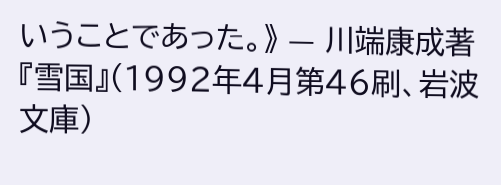いうことであった。》 — 川端康成著『雪国』(1992年4月第46刷、岩波文庫)